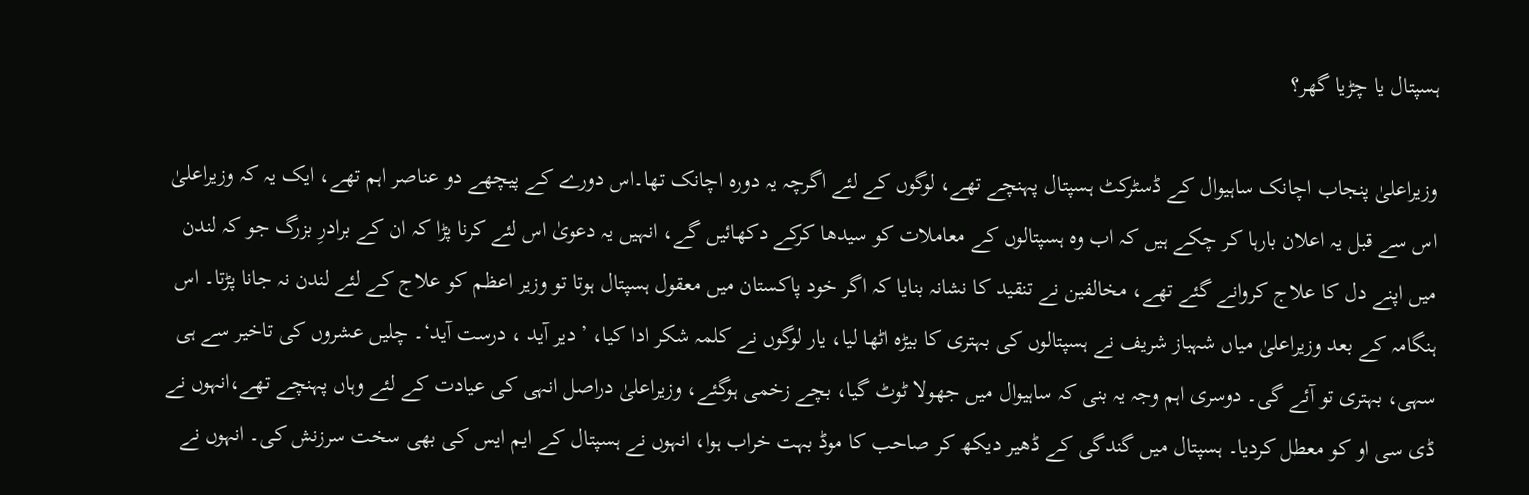ہسپتال یا چڑیا گھر؟

وزیراعلیٰ پنجاب اچانک ساہیوال کے ڈسٹرکٹ ہسپتال پہنچے تھے، لوگوں کے لئے اگرچہ یہ دورہ اچانک تھا۔اس دورے کے پیچھے دو عناصر اہم تھے، ایک یہ کہ وزیراعلیٰ اس سے قبل یہ اعلان بارہا کر چکے ہیں کہ اب وہ ہسپتالوں کے معاملات کو سیدھا کرکے دکھائیں گے، انہیں یہ دعویٰ اس لئے کرنا پڑا کہ ان کے برادرِ بزرگ جو کہ لندن میں اپنے دل کا علاج کروانے گئے تھے، مخالفین نے تنقید کا نشانہ بنایا کہ اگر خود پاکستان میں معقول ہسپتال ہوتا تو وزیر اعظم کو علاج کے لئے لندن نہ جانا پڑتا۔ اس ہنگامہ کے بعد وزیراعلیٰ میاں شہباز شریف نے ہسپتالوں کی بہتری کا بیڑہ اٹھا لیا، یار لوگوں نے کلمہ شکر ادا کیا، ’دیر آید ، درست آید‘۔ چلیں عشروں کی تاخیر سے ہی سہی، بہتری تو آئے گی۔ دوسری اہم وجہ یہ بنی کہ ساہیوال میں جھولا ٹوٹ گیا، بچے زخمی ہوگئے، وزیراعلیٰ دراصل انہی کی عیادت کے لئے وہاں پہنچے تھے،انہوں نے ڈی سی او کو معطل کردیا۔ ہسپتال میں گندگی کے ڈھیر دیکھ کر صاحب کا موڈ بہت خراب ہوا، انہوں نے ہسپتال کے ایم ایس کی بھی سخت سرزنش کی۔ انہوں نے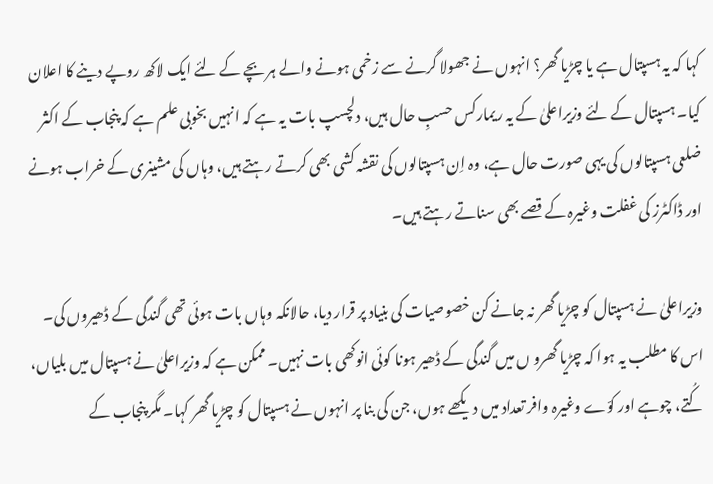کہا کہ یہ ہسپتال ہے یا چڑیا گھر؟ انہوں نے جھولا گرنے سے زخمی ہونے والے ہر بچے کے لئے ایک لاکھ روپے دینے کا اعلان کیا۔ ہسپتال کے لئے وزیراعلیٰ کے یہ ریمارکس حسبِ حال ہیں، دلچسپ بات یہ ہے کہ انہیں بخوبی علم ہے کہ پنجاب کے اکثر ضلعی ہسپتالوں کی یہی صورت حال ہے، وہ اِن ہسپتالوں کی نقشہ کشی بھی کرتے رہتے ہیں، وہاں کی مشینری کے خراب ہونے اور ڈاکٹرز کی غفلت وغیرہ کے قصے بھی سناتے رہتے ہیں۔

وزیراعلیٰ نے ہسپتال کو چڑیا گھر نہ جانے کن خصوصیات کی بنیاد پر قرار دیا، حالانکہ وہاں بات ہوئی تھی گندگی کے ڈھیروں کی۔ اس کا مطلب یہ ہوا کہ چڑیا گھرو ں میں گندگی کے ڈھیر ہونا کوئی انوکھی بات نہیں۔ ممکن ہے کہ وزیراعلیٰ نے ہسپتال میں بلیاں، کُتے، چوہے اور کوّے وغیرہ وافر تعداد میں دیکھے ہوں، جن کی بنا پر انہوں نے ہسپتال کو چڑیا گھر کہا۔ مگر پنجاب کے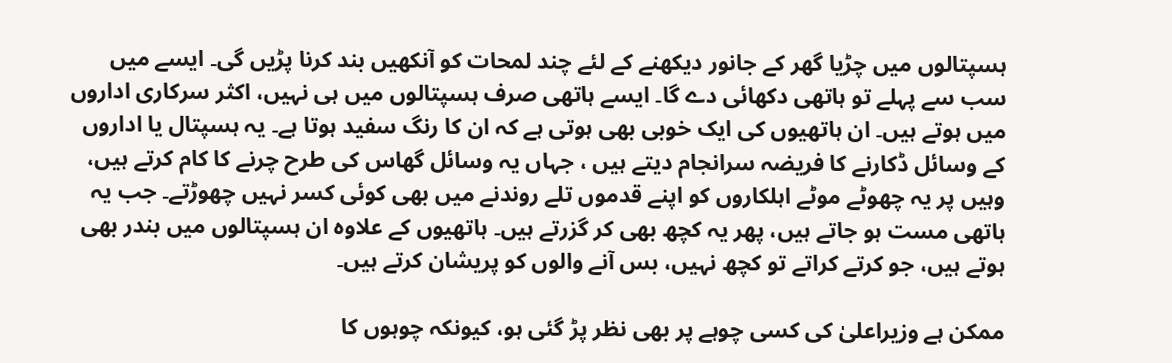ہسپتالوں میں چڑیا گھر کے جانور دیکھنے کے لئے چند لمحات کو آنکھیں بند کرنا پڑیں گی۔ ایسے میں سب سے پہلے تو ہاتھی دکھائی دے گا۔ ایسے ہاتھی صرف ہسپتالوں میں ہی نہیں، اکثر سرکاری اداروں میں ہوتے ہیں۔ ان ہاتھیوں کی ایک خوبی بھی ہوتی ہے کہ ان کا رنگ سفید ہوتا ہے۔ یہ ہسپتال یا اداروں کے وسائل ڈکارنے کا فریضہ سرانجام دیتے ہیں ، جہاں یہ وسائل گھاس کی طرح چرنے کا کام کرتے ہیں، وہیں پر یہ چھوٹے موٹے اہلکاروں کو اپنے قدموں تلے روندنے میں بھی کوئی کسر نہیں چھوڑتے۔ جب یہ ہاتھی مست ہو جاتے ہیں، پھر یہ کچھ بھی کر گزرتے ہیں۔ ہاتھیوں کے علاوہ ان ہسپتالوں میں بندر بھی ہوتے ہیں، جو کرتے کراتے تو کچھ نہیں، بس آنے والوں کو پریشان کرتے ہیں۔

ممکن ہے وزیراعلیٰ کی کسی چوہے پر بھی نظر پڑ گئی ہو، کیونکہ چوہوں کا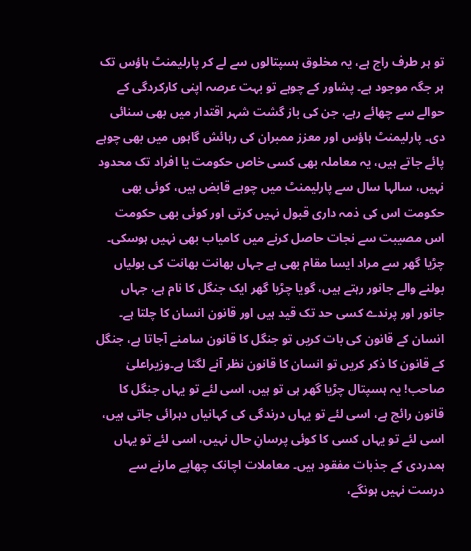تو ہر طرف راج ہے، یہ مخلوق ہسپتالوں سے لے کر پارلیمنٹ ہاؤس تک ہر جگہ موجود ہے۔ پشاور کے چوہے تو بہت عرصہ اپنی کارکردگی کے حوالے سے چھائے رہے، جن کی باز گشت شہر اقتدار میں بھی سنائی دی۔ پارلیمنٹ ہاؤس اور معزز ممبران کی رہائش گاہوں میں بھی چوہے پائے جاتے ہیں، یہ معاملہ بھی کسی خاص حکومت یا افراد تک محدود نہیں، سالہا سال سے پارلیمنٹ میں چوہے قابض ہیں، کوئی بھی حکومت اس کی ذمہ داری قبول نہیں کرتی اور کوئی بھی حکومت اس مصیبت سے نجات حاصل کرنے میں کامیاب بھی نہیں ہوسکی۔ چڑیا گھر سے مراد ایسا مقام بھی ہے جہاں بھانت بھانت کی بولیاں بولنے والے جانور رہتے ہیں، گویا چڑیا گھر ایک جنگل کا نام ہے، جہاں جانور اور پرندے کسی حد تک قید ہیں اور قانون انسان کا چلتا ہے۔ انسان کے قانون کی بات کریں تو جنگل کا قانون سامنے آجاتا ہے، جنگل کے قانون کا ذکر کریں تو انسان کا قانون نظر آنے لگتا ہے۔وزیراعلیٰ صاحب! یہ ہسپتال چڑیا گھر ہی تو ہیں، اسی لئے تو یہاں جنگل کا قانون رائج ہے، اسی لئے تو یہاں درندگی کی کہانیاں دہرائی جاتی ہیں، اسی لئے تو یہاں کسی کا کوئی پرسانِ حال نہیں، اسی لئے تو یہاں ہمدردی کے جذبات مفقود ہیں۔ معاملات اچانک چھاپے مارنے سے درست نہیں ہونگے،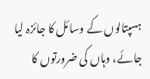ہسپتالوں کے وسائل کا جائزہ لیا جائے، وہاں کی ضرورتوں کا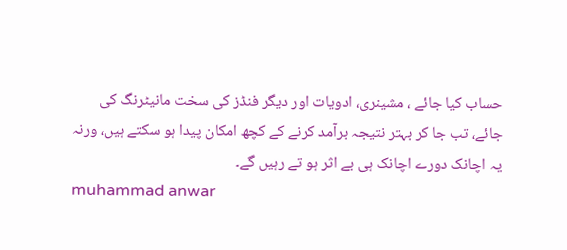حساب کیا جائے ، مشینری، ادویات اور دیگر فنڈز کی سخت مانیٹرنگ کی جائے، تب جا کر بہتر نتیجہ برآمد کرنے کے کچھ امکان پیدا ہو سکتے ہیں، ورنہ یہ اچانک دورے اچانک ہی بے اثر ہو تے رہیں گے۔
muhammad anwar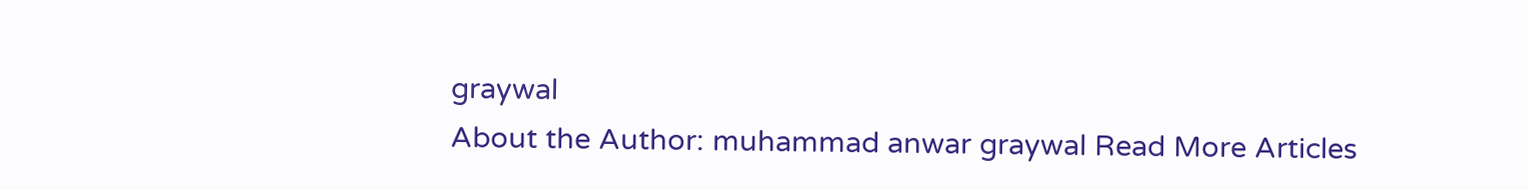graywal
About the Author: muhammad anwar graywal Read More Articles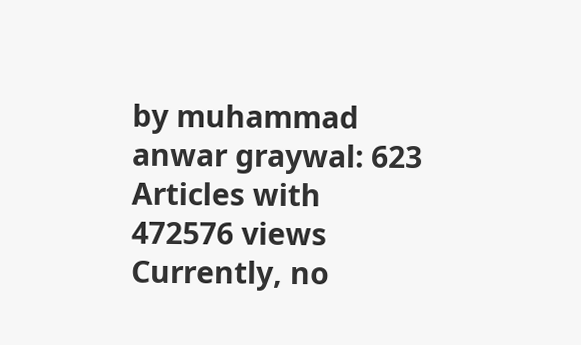by muhammad anwar graywal: 623 Articles with 472576 views Currently, no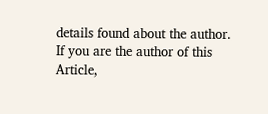details found about the author. If you are the author of this Article,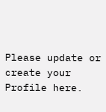Please update or create your Profile here.